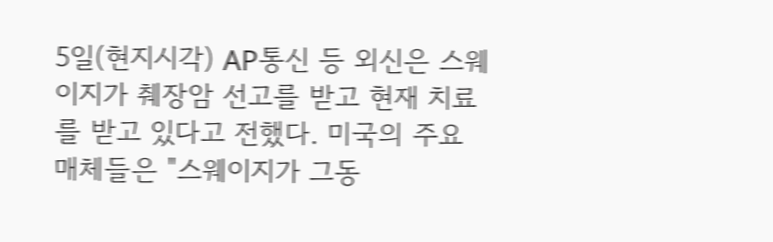5일(현지시각) AP통신 등 외신은 스웨이지가 췌장암 선고를 받고 현재 치료를 받고 있다고 전했다. 미국의 주요 매체들은 "스웨이지가 그동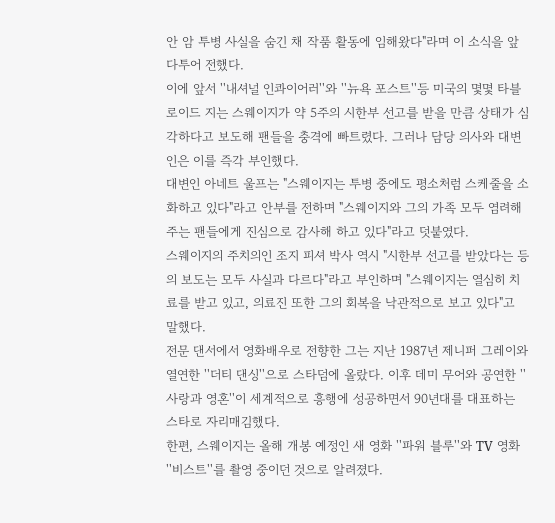안 암 투병 사실을 숨긴 채 작품 활동에 임해왔다"라며 이 소식을 앞다투어 전했다.
이에 앞서 ''내셔널 인콰이어러''와 ''뉴욕 포스트''등 미국의 몇몇 타블로이드 지는 스웨이지가 약 5주의 시한부 선고를 받을 만큼 상태가 심각하다고 보도해 팬들을 충격에 빠트렸다. 그러나 담당 의사와 대변인은 이를 즉각 부인했다.
대변인 아네트 울프는 "스웨이지는 투병 중에도 평소처럼 스케줄을 소화하고 있다"라고 안부를 전하며 "스웨이지와 그의 가족 모두 염려해 주는 팬들에게 진심으로 감사해 하고 있다"라고 덧붙였다.
스웨이지의 주치의인 조지 피셔 박사 역시 "시한부 선고를 받았다는 등의 보도는 모두 사실과 다르다"라고 부인하며 "스웨이지는 열심히 치료를 받고 있고, 의료진 또한 그의 회복을 낙관적으로 보고 있다"고 말했다.
전문 댄서에서 영화배우로 전향한 그는 지난 1987년 제니퍼 그레이와 열연한 ''더티 댄싱''으로 스타덤에 올랐다. 이후 데미 무어와 공연한 ''사랑과 영혼''이 세계적으로 흥행에 성공하면서 90년대를 대표하는 스타로 자리매김했다.
한편, 스웨이지는 올해 개봉 예정인 새 영화 ''파워 블루''와 TV 영화 ''비스트''를 촬영 중이던 것으로 알려졌다.